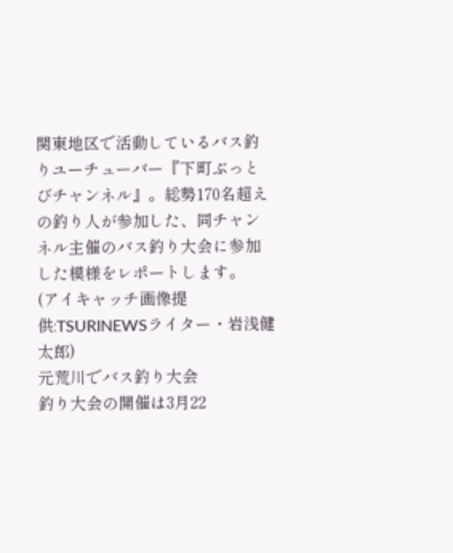関東地区で活動しているバス釣りユーチューバー『下町ぶっとびチャンネル』。総勢170名超えの釣り人が参加した、同チャンネル主催のバス釣り大会に参加した模様をレポートします。
(アイキャッチ画像提供:TSURINEWSライター・岩浅健太郎)
元荒川でバス釣り大会
釣り大会の開催は3月22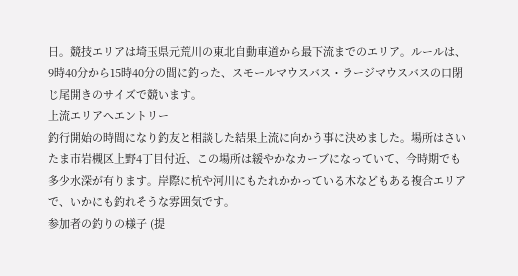日。競技エリアは埼玉県元荒川の東北自動車道から最下流までのエリア。ルールは、9時40分から15時40分の間に釣った、スモールマウスバス・ラージマウスバスの口閉じ尾開きのサイズで競います。
上流エリアへエントリー
釣行開始の時間になり釣友と相談した結果上流に向かう事に決めました。場所はさいたま市岩槻区上野4丁目付近、この場所は緩やかなカーブになっていて、今時期でも多少水深が有ります。岸際に杭や河川にもたれかかっている木などもある複合エリアで、いかにも釣れそうな雰囲気です。
参加者の釣りの様子 (提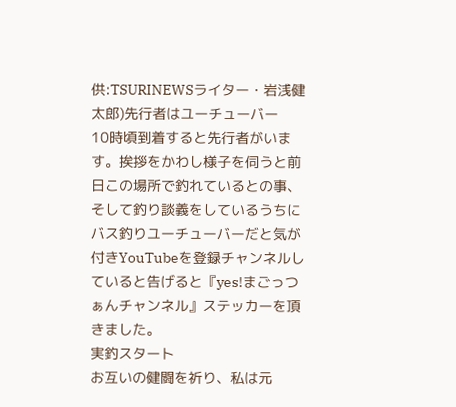供:TSURINEWSライター・岩浅健太郎)先行者はユーチューバー
10時頃到着すると先行者がいます。挨拶をかわし様子を伺うと前日この場所で釣れているとの事、そして釣り談義をしているうちにバス釣りユーチューバーだと気が付きYouTubeを登録チャンネルしていると告げると『yes!まごっつぁんチャンネル』ステッカーを頂きました。
実釣スタート
お互いの健闘を祈り、私は元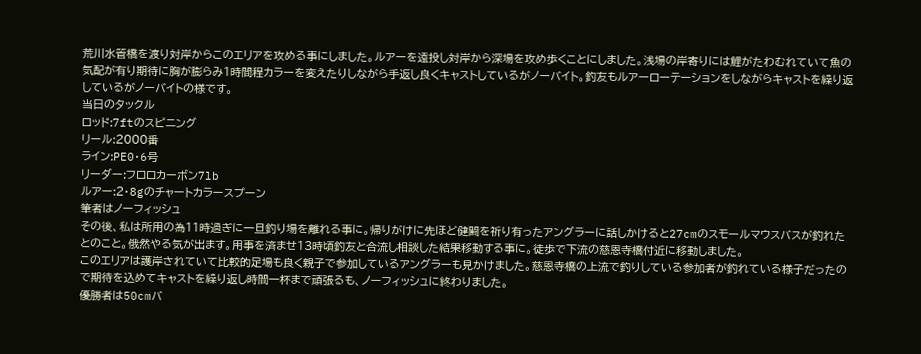荒川水管橋を渡り対岸からこのエリアを攻める事にしました。ルアーを遠投し対岸から深場を攻め歩くことにしました。浅場の岸寄りには鯉がたわむれていて魚の気配が有り期待に胸が膨らみ1時間程カラーを変えたりしながら手返し良くキャストしているがノーバイト。釣友もルアーローテーションをしながらキャストを繰り返しているがノーバイトの様です。
当日のタックル
ロッド:7ftのスピニング
リール:2000番
ライン:PE0・6号
リーダー:フロロカーボン7lb
ルアー:2・8gのチャートカラースプーン
筆者はノーフィッシュ
その後、私は所用の為11時過ぎに一旦釣り場を離れる事に。帰りがけに先ほど健闘を祈り有ったアングラーに話しかけると27cmのスモールマウスバスが釣れたとのこと。俄然やる気が出ます。用事を済ませ13時頃釣友と合流し相談した結果移動する事に。徒歩で下流の慈恩寺橋付近に移動しました。
このエリアは護岸されていて比較的足場も良く親子で参加しているアングラーも見かけました。慈恩寺橋の上流で釣りしている参加者が釣れている様子だったので期待を込めてキャストを繰り返し時間一杯まで頑張るも、ノーフィッシュに終わりました。
優勝者は50cmバ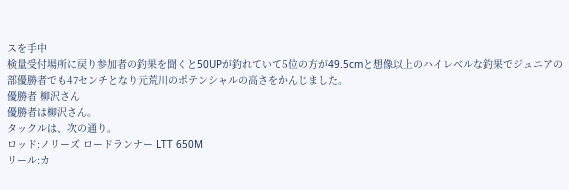スを手中
検量受付場所に戻り参加者の釣果を聞くと50UPが釣れていて5位の方が49.5cmと想像以上のハイレベルな釣果でジュニアの部優勝者でも47センチとなり元荒川のポテンシャルの高さをかんじました。
優勝者 柳沢さん
優勝者は柳沢さん。
タックルは、次の通り。
ロッド:ノリーズ ロードランナー LTT 650M
リール:カ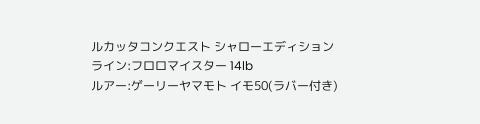ルカッタコンクエスト シャローエディション
ライン:フロロマイスター 14lb
ルアー:ゲーリーヤマモト イモ50(ラバー付き)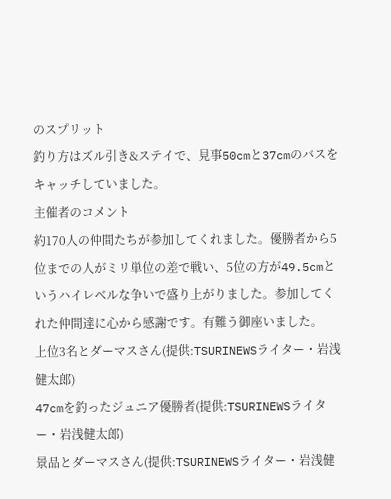のスプリット
釣り方はズル引き&ステイで、見事50cmと37cmのバスをキャッチしていました。
主催者のコメント
約170人の仲間たちが参加してくれました。優勝者から5位までの人がミリ単位の差で戦い、5位の方が49.5cmというハイレベルな争いで盛り上がりました。参加してくれた仲間達に心から感謝です。有難う御座いました。
上位3名とダーマスさん(提供:TSURINEWSライター・岩浅健太郎)
47cmを釣ったジュニア優勝者(提供:TSURINEWSライター・岩浅健太郎)
景品とダーマスさん(提供:TSURINEWSライター・岩浅健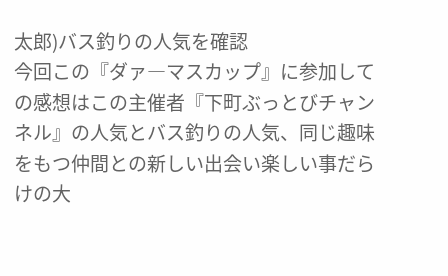太郎)バス釣りの人気を確認
今回この『ダァ―マスカップ』に参加しての感想はこの主催者『下町ぶっとびチャンネル』の人気とバス釣りの人気、同じ趣味をもつ仲間との新しい出会い楽しい事だらけの大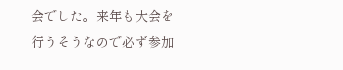会でした。来年も大会を行うそうなので必ず参加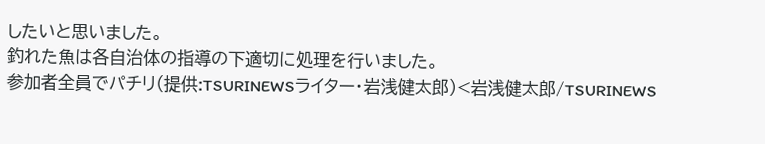したいと思いました。
釣れた魚は各自治体の指導の下適切に処理を行いました。
参加者全員でパチリ(提供:TSURINEWSライター・岩浅健太郎)<岩浅健太郎/TSURINEWS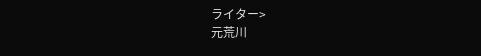ライター>
元荒川